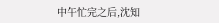中午忙完之后,沈知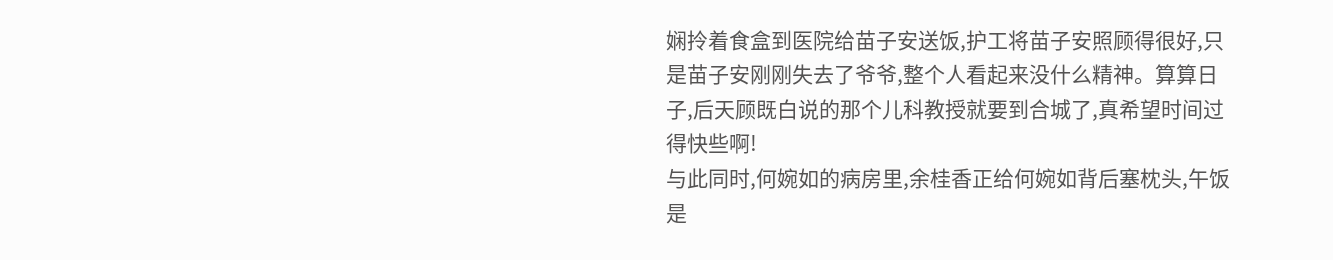娴拎着食盒到医院给苗子安送饭,护工将苗子安照顾得很好,只是苗子安刚刚失去了爷爷,整个人看起来没什么精神。算算日子,后天顾既白说的那个儿科教授就要到合城了,真希望时间过得快些啊!
与此同时,何婉如的病房里,余桂香正给何婉如背后塞枕头,午饭是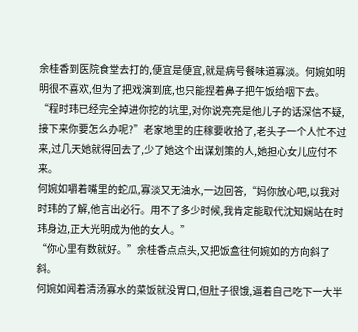余桂香到医院食堂去打的,便宜是便宜,就是病号餐味道寡淡。何婉如明明很不喜欢,但为了把戏演到底,也只能捏着鼻子把午饭给咽下去。
“程时玮已经完全掉进你挖的坑里,对你说亮亮是他儿子的话深信不疑,接下来你要怎么办呢?”老家地里的庄稼要收拾了,老头子一个人忙不过来,过几天她就得回去了,少了她这个出谋划策的人,她担心女儿应付不来。
何婉如嚼着嘴里的蛇瓜,寡淡又无油水,一边回答,“妈你放心吧,以我对时玮的了解,他言出必行。用不了多少时候,我肯定能取代沈知娴站在时玮身边,正大光明成为他的女人。”
“你心里有数就好。”余桂香点点头,又把饭盒往何婉如的方向斜了斜。
何婉如闻着清汤寡水的菜饭就没胃口,但肚子很饿,逼着自己吃下一大半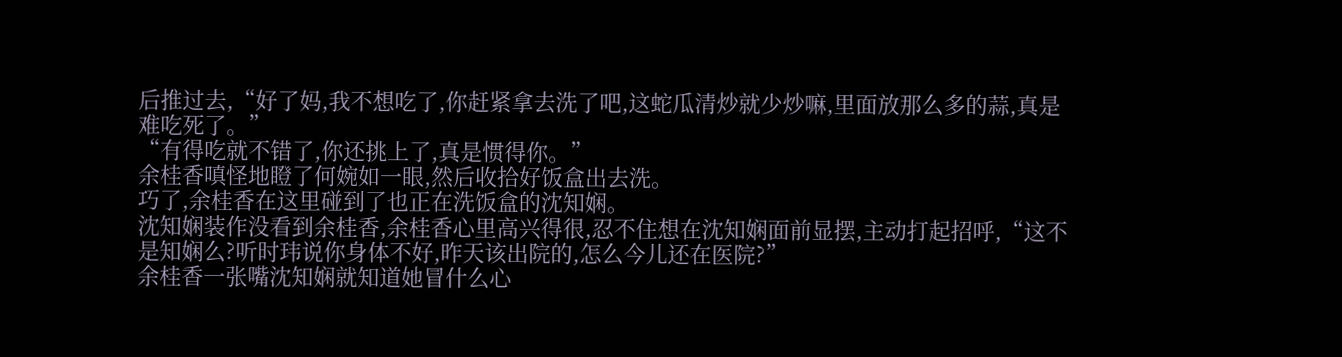后推过去,“好了妈,我不想吃了,你赶紧拿去洗了吧,这蛇瓜清炒就少炒嘛,里面放那么多的蒜,真是难吃死了。”
“有得吃就不错了,你还挑上了,真是惯得你。”
余桂香嗔怪地瞪了何婉如一眼,然后收拾好饭盒出去洗。
巧了,余桂香在这里碰到了也正在洗饭盒的沈知娴。
沈知娴装作没看到余桂香,余桂香心里高兴得很,忍不住想在沈知娴面前显摆,主动打起招呼,“这不是知娴么?听时玮说你身体不好,昨天该出院的,怎么今儿还在医院?”
余桂香一张嘴沈知娴就知道她冒什么心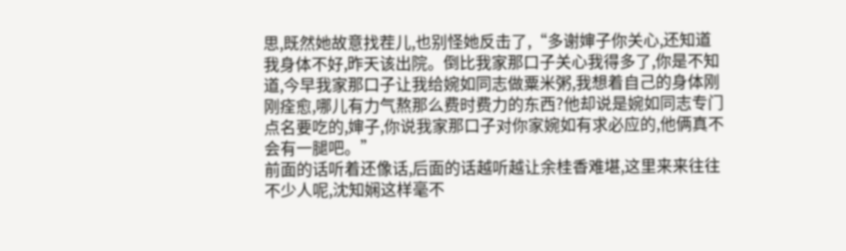思,既然她故意找茬儿,也别怪她反击了,“多谢婶子你关心,还知道我身体不好,昨天该出院。倒比我家那口子关心我得多了,你是不知道,今早我家那口子让我给婉如同志做粟米粥,我想着自己的身体刚刚痊愈,哪儿有力气熬那么费时费力的东西?他却说是婉如同志专门点名要吃的,婶子,你说我家那口子对你家婉如有求必应的,他俩真不会有一腿吧。”
前面的话听着还像话,后面的话越听越让余桂香难堪,这里来来往往不少人呢,沈知娴这样毫不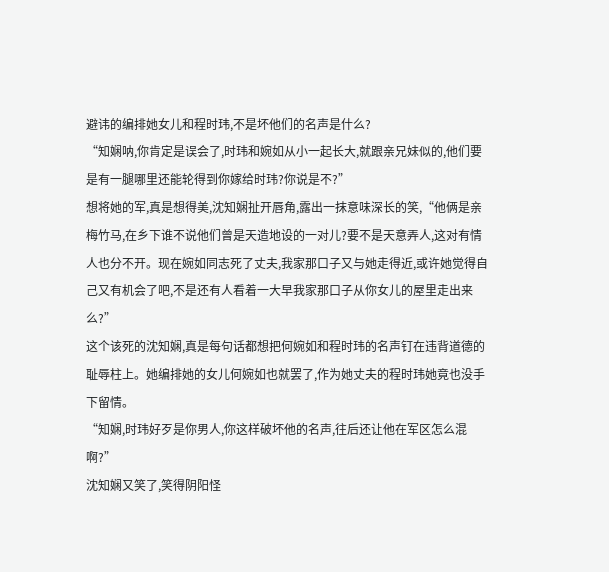避讳的编排她女儿和程时玮,不是坏他们的名声是什么?
“知娴呐,你肯定是误会了,时玮和婉如从小一起长大,就跟亲兄妹似的,他们要是有一腿哪里还能轮得到你嫁给时玮?你说是不?”
想将她的军,真是想得美,沈知娴扯开唇角,露出一抹意味深长的笑,“他俩是亲梅竹马,在乡下谁不说他们曾是天造地设的一对儿?要不是天意弄人,这对有情人也分不开。现在婉如同志死了丈夫,我家那口子又与她走得近,或许她觉得自己又有机会了吧,不是还有人看着一大早我家那口子从你女儿的屋里走出来么?”
这个该死的沈知娴,真是每句话都想把何婉如和程时玮的名声钉在违背道德的耻辱柱上。她编排她的女儿何婉如也就罢了,作为她丈夫的程时玮她竟也没手下留情。
“知娴,时玮好歹是你男人,你这样破坏他的名声,往后还让他在军区怎么混啊?”
沈知娴又笑了,笑得阴阳怪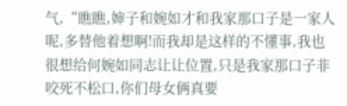气,“瞧瞧,婶子和婉如才和我家那口子是一家人呢,多替他着想啊!而我却是这样的不懂事,我也很想给何婉如同志让让位置,只是我家那口子非咬死不松口,你们母女俩真要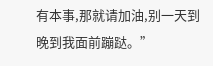有本事,那就请加油,别一天到晚到我面前蹦跶。”